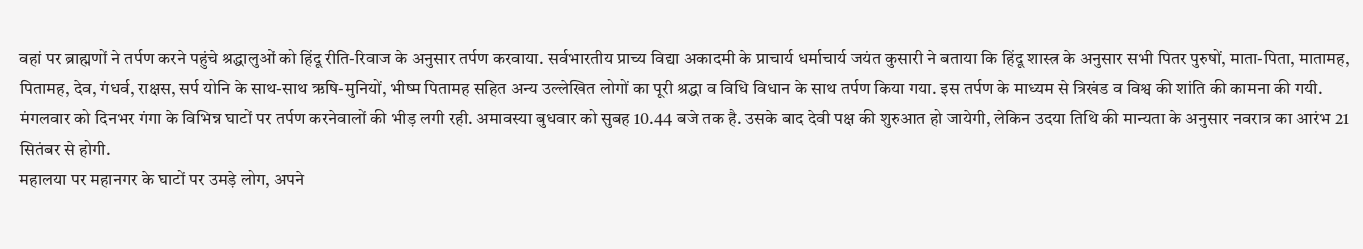वहां पर ब्राह्मणों ने तर्पण करने पहुंचे श्रद्धालुओं को हिंदू रीति-रिवाज के अनुसार तर्पण करवाया. सर्वभारतीय प्राच्य विद्या अकादमी के प्राचार्य धर्माचार्य जयंत कुसारी ने बताया कि हिंदू शास्त्र के अनुसार सभी पितर पुरुषों, माता-पिता, मातामह, पितामह, देव, गंधर्व, राक्षस, सर्प योनि के साथ-साथ ऋषि-मुनियों, भीष्म पितामह सहित अन्य उल्लेखित लोगों का पूरी श्रद्धा व विधि विधान के साथ तर्पण किया गया. इस तर्पण के माध्यम से त्रिखंड व विश्व की शांति की कामना की गयी. मंगलवार को दिनभर गंगा के विभिन्न घाटों पर तर्पण करनेवालों की भीड़ लगी रही. अमावस्या बुधवार को सुबह 10.44 बजे तक है. उसके बाद देवी पक्ष की शुरुआत हो जायेगी, लेकिन उदया तिथि की मान्यता के अनुसार नवरात्र का आरंभ 21 सितंबर से होगी.
महालया पर महानगर के घाटों पर उमड़े लोग, अपने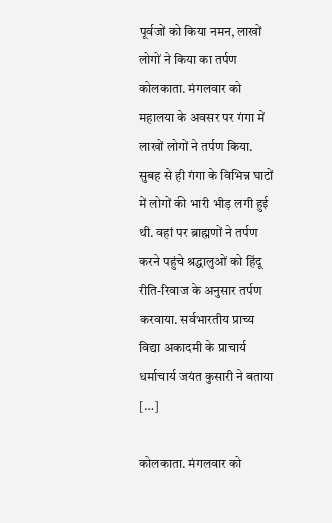पूर्वजों को किया नमन, लाखों लोगों ने किया का तर्पण
कोलकाता. मंगलवार को महालया के अवसर पर गंगा में लाखों लोगों ने तर्पण किया. सुबह से ही गंगा के विभिन्न घाटों में लोगों की भारी भीड़ लगी हुई थी. वहां पर ब्राह्मणों ने तर्पण करने पहुंचे श्रद्धालुओं को हिंदू रीति-रिवाज के अनुसार तर्पण करवाया. सर्वभारतीय प्राच्य विद्या अकादमी के प्राचार्य धर्माचार्य जयंत कुसारी ने बताया […]

कोलकाता. मंगलवार को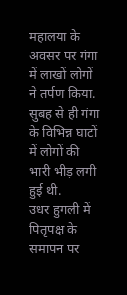महालया के अवसर पर गंगा में लाखों लोगों ने तर्पण किया. सुबह से ही गंगा के विभिन्न घाटों में लोगों की भारी भीड़ लगी हुई थी.
उधर हुगली में पितृपक्ष के समापन पर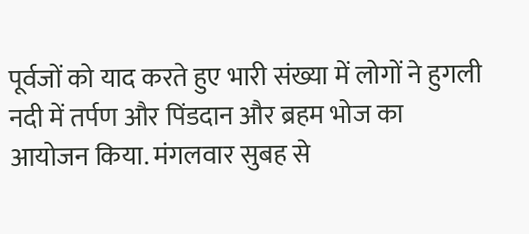पूर्वजों को याद करते हुए भारी संख्या में लोगों ने हुगली नदी में तर्पण और पिंडदान और ब्रहम भोज का आयोजन किया. मंगलवार सुबह से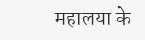महालया के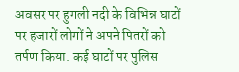अवसर पर हुगली नदी के विभिन्न घाटों पर हजारों लोगों ने अपने पितरों को तर्पण किया. कई घाटों पर पुलिस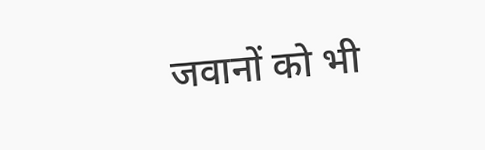जवानों को भी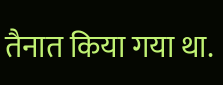तैनात किया गया था.